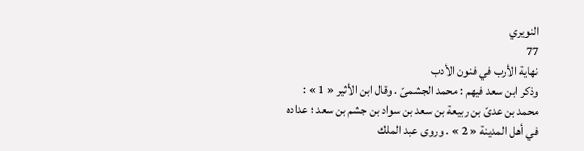النويري
77
نهاية الأرب في فنون الأدب
وذكر ابن سعد فيهم : محمد الجشمىّ . وقال ابن الأثير « 1 » : محمد بن عدىّ بن ربيعة بن سعد بن سواد بن جشم بن سعد ؛ عداده في أهل المدينة « 2 » . وروى عبد الملك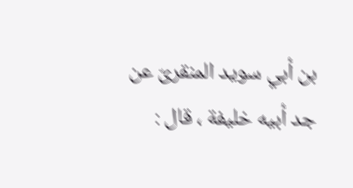بن أبي سويد المنقرىّ عن جد أبيه خليفة ، قال :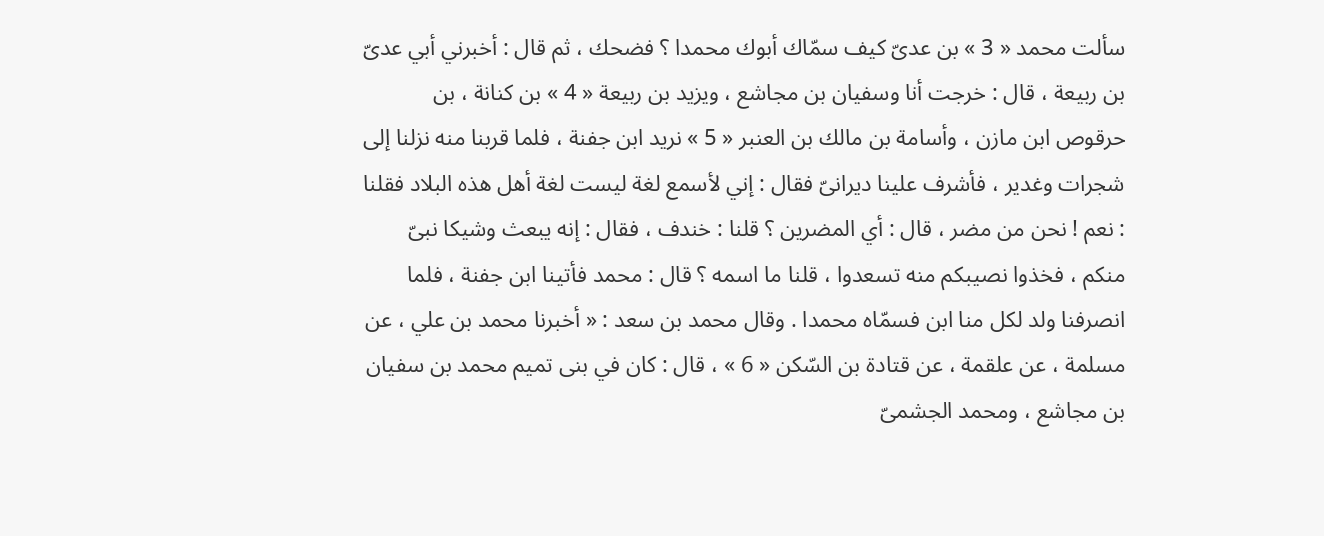سألت محمد « 3 » بن عدىّ كيف سمّاك أبوك محمدا ؟ فضحك ، ثم قال : أخبرني أبي عدىّ بن ربيعة ، قال : خرجت أنا وسفيان بن مجاشع ، ويزيد بن ربيعة « 4 » بن كنانة ، بن حرقوص ابن مازن ، وأسامة بن مالك بن العنبر « 5 » نريد ابن جفنة ، فلما قربنا منه نزلنا إلى شجرات وغدير ، فأشرف علينا ديرانىّ فقال : إني لأسمع لغة ليست لغة أهل هذه البلاد فقلنا : نعم ! نحن من مضر ، قال : أي المضرين ؟ قلنا : خندف ، فقال : إنه يبعث وشيكا نبىّ منكم ، فخذوا نصيبكم منه تسعدوا ، قلنا ما اسمه ؟ قال : محمد فأتينا ابن جفنة ، فلما انصرفنا ولد لكل منا ابن فسمّاه محمدا . وقال محمد بن سعد : « أخبرنا محمد بن علي ، عن مسلمة ، عن علقمة ، عن قتادة بن السّكن « 6 » ، قال : كان في بنى تميم محمد بن سفيان بن مجاشع ، ومحمد الجشمىّ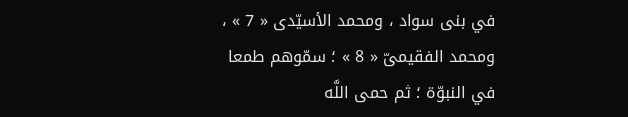في بنى سواد ، ومحمد الأسيّدى « 7 » ، ومحمد الفقيمىّ « 8 » ؛ سمّوهم طمعا في النبوّة ؛ ثم حمى اللَّه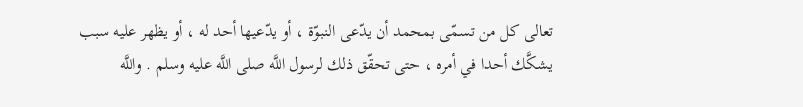تعالى كل من تسمّى بمحمد أن يدّعى النبوّة ، أو يدّعيها أحد له ، أو يظهر عليه سبب يشكَّك أحدا في أمره ، حتى تحقّق ذلك لرسول اللَّه صلى اللَّه عليه وسلم . واللَّه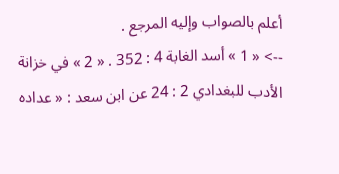أعلم بالصواب وإليه المرجع .
--> « 1 » أسد الغابة 4 : 352 . « 2 » في خزانة الأدب للبغدادي 2 : 24 عن ابن سعد : « عداده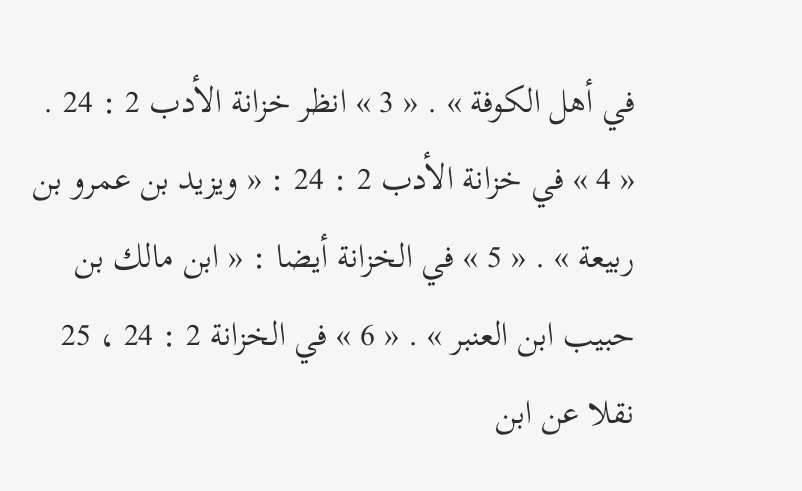في أهل الكوفة » . « 3 » انظر خزانة الأدب 2 : 24 . « 4 » في خزانة الأدب 2 : 24 : « ويزيد بن عمرو بن ربيعة » . « 5 » في الخزانة أيضا : « ابن مالك بن حبيب ابن العنبر » . « 6 » في الخزانة 2 : 24 ، 25 نقلا عن ابن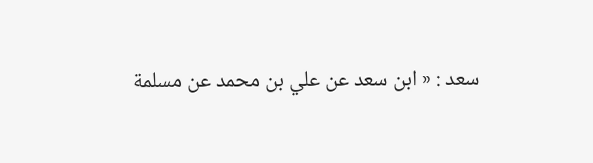سعد : « ابن سعد عن علي بن محمد عن مسلمة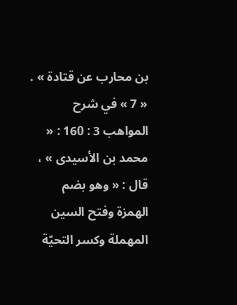بن محارب عن قتادة » . « 7 » في شرح المواهب 3 : 160 : « محمد بن الأسيدى » ، قال : « وهو بضم الهمزة وفتح السين المهملة وكسر التحيّة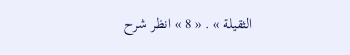الثقيلة » . « 8 » انظر شرح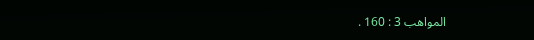المواهب 3 : 160 .